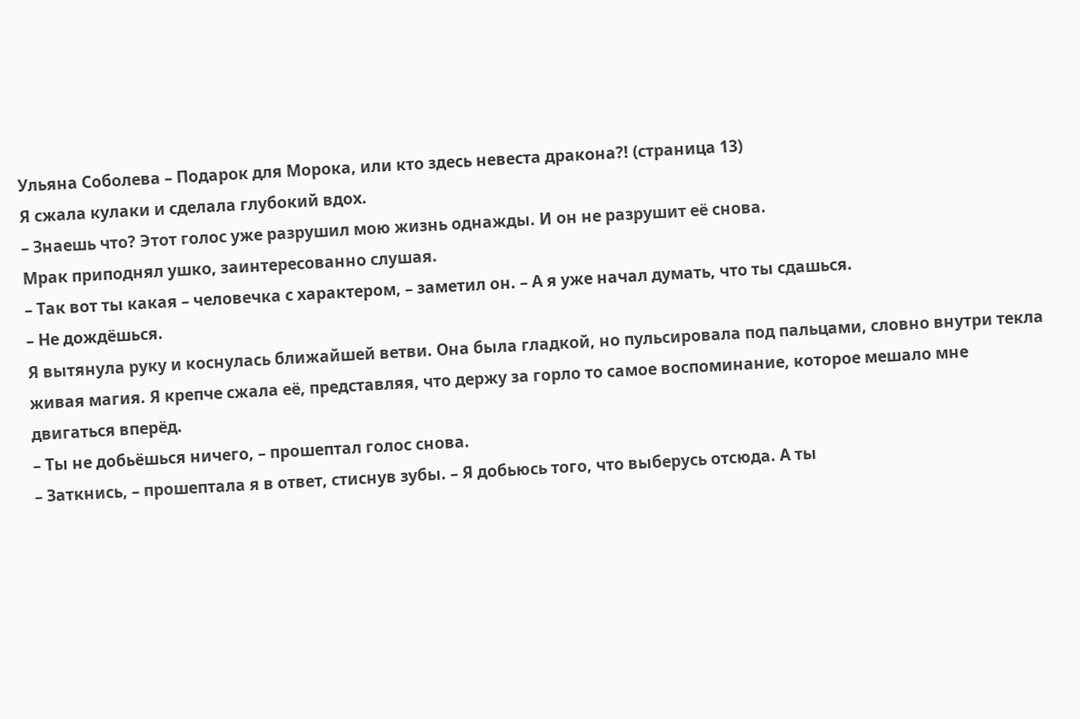Ульяна Соболева – Подарок для Морока, или кто здесь невеста дракона?! (страница 13)
Я сжала кулаки и сделала глубокий вдох.
– Знаешь что? Этот голос уже разрушил мою жизнь однажды. И он не разрушит её снова.
Мрак приподнял ушко, заинтересованно слушая.
– Так вот ты какая – человечка с характером, – заметил он. – А я уже начал думать, что ты сдашься.
– Не дождёшься.
Я вытянула руку и коснулась ближайшей ветви. Она была гладкой, но пульсировала под пальцами, словно внутри текла живая магия. Я крепче сжала её, представляя, что держу за горло то самое воспоминание, которое мешало мне двигаться вперёд.
– Ты не добьёшься ничего, – прошептал голос снова.
– Заткнись, – прошептала я в ответ, стиснув зубы. – Я добьюсь того, что выберусь отсюда. А ты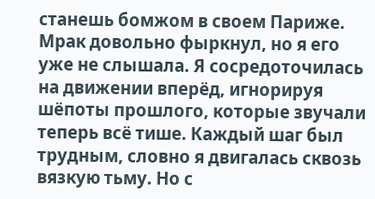станешь бомжом в своем Париже.
Мрак довольно фыркнул, но я его уже не слышала. Я сосредоточилась на движении вперёд, игнорируя шёпоты прошлого, которые звучали теперь всё тише. Каждый шаг был трудным, словно я двигалась сквозь вязкую тьму. Но с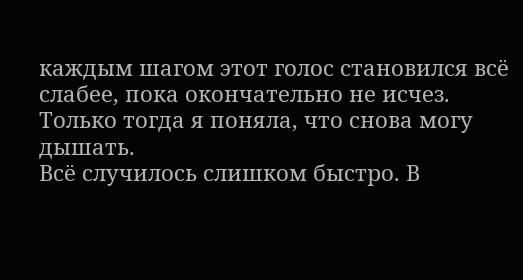каждым шагом этот голос становился всё слабее, пока окончательно не исчез.
Только тогда я поняла, что снова могу дышать.
Всё случилось слишком быстро. В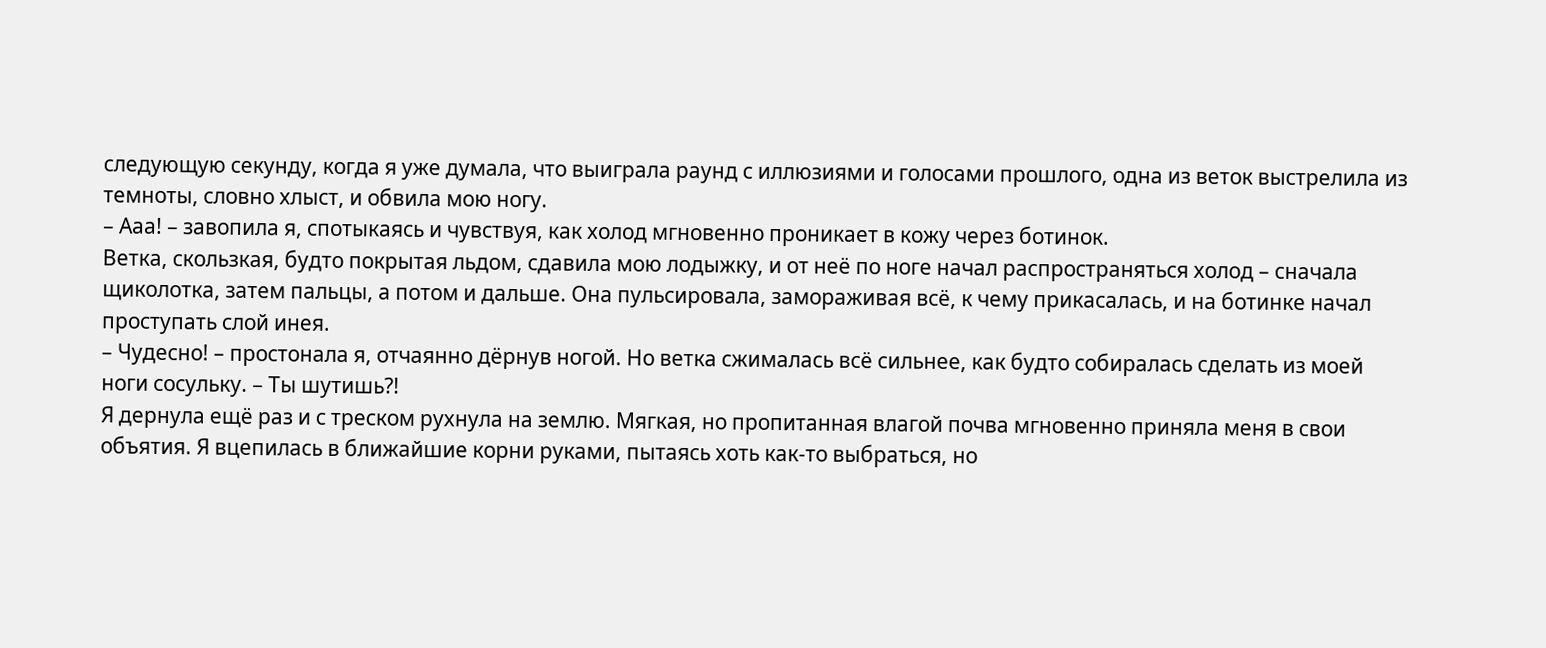следующую секунду, когда я уже думала, что выиграла раунд с иллюзиями и голосами прошлого, одна из веток выстрелила из темноты, словно хлыст, и обвила мою ногу.
– Ааа! – завопила я, спотыкаясь и чувствуя, как холод мгновенно проникает в кожу через ботинок.
Ветка, скользкая, будто покрытая льдом, сдавила мою лодыжку, и от неё по ноге начал распространяться холод – сначала щиколотка, затем пальцы, а потом и дальше. Она пульсировала, замораживая всё, к чему прикасалась, и на ботинке начал проступать слой инея.
– Чудесно! – простонала я, отчаянно дёрнув ногой. Но ветка сжималась всё сильнее, как будто собиралась сделать из моей ноги сосульку. – Ты шутишь?!
Я дернула ещё раз и с треском рухнула на землю. Мягкая, но пропитанная влагой почва мгновенно приняла меня в свои объятия. Я вцепилась в ближайшие корни руками, пытаясь хоть как-то выбраться, но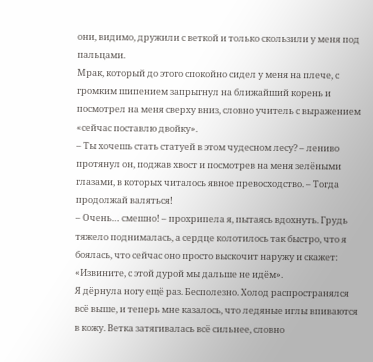они, видимо, дружили с веткой и только скользили у меня под пальцами.
Мрак, который до этого спокойно сидел у меня на плече, с громким шипением запрыгнул на ближайший корень и посмотрел на меня сверху вниз, словно учитель с выражением «сейчас поставлю двойку».
– Ты хочешь стать статуей в этом чудесном лесу? – лениво протянул он, поджав хвост и посмотрев на меня зелёными глазами, в которых читалось явное превосходство. – Тогда продолжай валяться!
– Очень… смешно! – прохрипела я, пытаясь вдохнуть. Грудь тяжело поднималась, а сердце колотилось так быстро, что я боялась, что сейчас оно просто выскочит наружу и скажет: «Извините, с этой дурой мы дальше не идём».
Я дёрнула ногу ещё раз. Бесполезно. Холод распространялся всё выше, и теперь мне казалось, что ледяные иглы впиваются в кожу. Ветка затягивалась всё сильнее, словно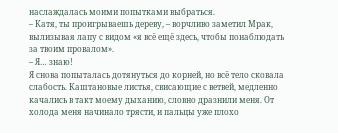наслаждалась моими попытками выбраться.
– Катя, ты проигрываешь дереву, – ворчливо заметил Мрак, вылизывая лапу с видом «я всё ещё здесь, чтобы понаблюдать за твоим провалом».
– Я… знаю!
Я снова попыталась дотянуться до корней, но всё тело сковала слабость. Каштановые листья, свисающие с ветвей, медленно качались в такт моему дыханию, словно дразнили меня. От холода меня начинало трясти, и пальцы уже плохо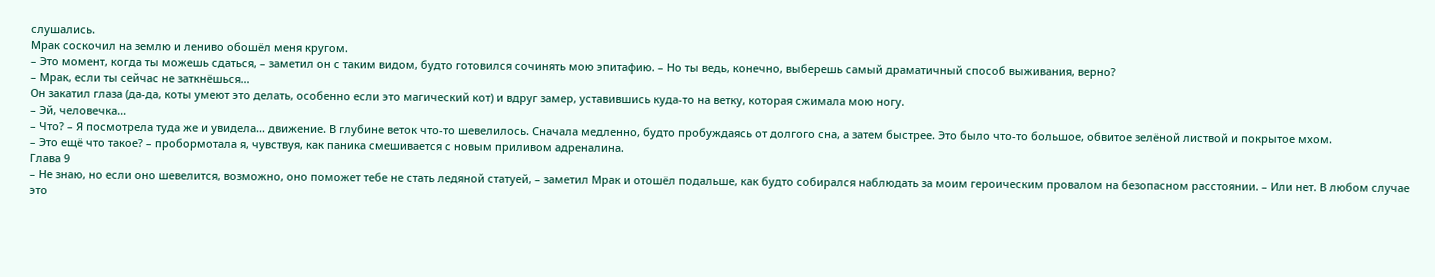слушались.
Мрак соскочил на землю и лениво обошёл меня кругом.
– Это момент, когда ты можешь сдаться, – заметил он с таким видом, будто готовился сочинять мою эпитафию. – Но ты ведь, конечно, выберешь самый драматичный способ выживания, верно?
– Мрак, если ты сейчас не заткнёшься…
Он закатил глаза (да-да, коты умеют это делать, особенно если это магический кот) и вдруг замер, уставившись куда-то на ветку, которая сжимала мою ногу.
– Эй, человечка…
– Что? – Я посмотрела туда же и увидела… движение. В глубине веток что-то шевелилось. Сначала медленно, будто пробуждаясь от долгого сна, а затем быстрее. Это было что-то большое, обвитое зелёной листвой и покрытое мхом.
– Это ещё что такое? – пробормотала я, чувствуя, как паника смешивается с новым приливом адреналина.
Глава 9
– Не знаю, но если оно шевелится, возможно, оно поможет тебе не стать ледяной статуей, – заметил Мрак и отошёл подальше, как будто собирался наблюдать за моим героическим провалом на безопасном расстоянии. – Или нет. В любом случае это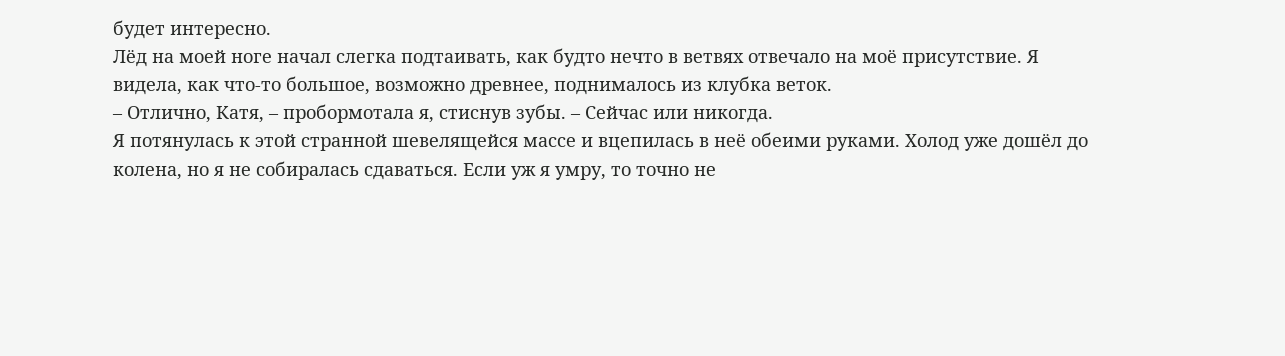будет интересно.
Лёд на моей ноге начал слегка подтаивать, как будто нечто в ветвях отвечало на моё присутствие. Я видела, как что-то большое, возможно древнее, поднималось из клубка веток.
– Отлично, Катя, – пробормотала я, стиснув зубы. – Сейчас или никогда.
Я потянулась к этой странной шевелящейся массе и вцепилась в неё обеими руками. Холод уже дошёл до колена, но я не собиралась сдаваться. Если уж я умру, то точно не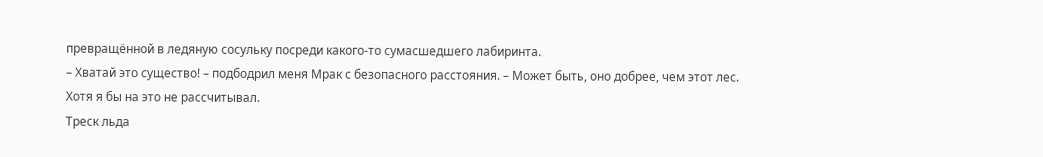превращённой в ледяную сосульку посреди какого-то сумасшедшего лабиринта.
– Хватай это существо! – подбодрил меня Мрак с безопасного расстояния. – Может быть, оно добрее, чем этот лес. Хотя я бы на это не рассчитывал.
Треск льда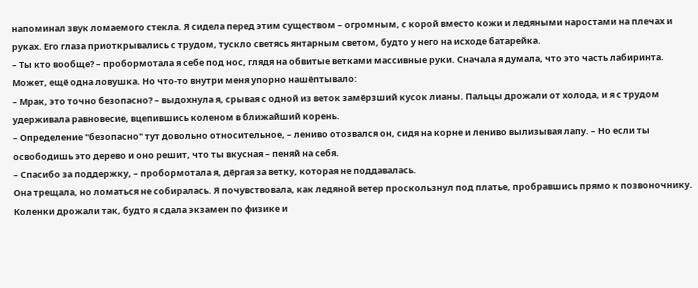напоминал звук ломаемого стекла. Я сидела перед этим существом – огромным, с корой вместо кожи и ледяными наростами на плечах и руках. Его глаза приоткрывались с трудом, тускло светясь янтарным светом, будто у него на исходе батарейка.
– Ты кто вообще? – пробормотала я себе под нос, глядя на обвитые ветками массивные руки. Сначала я думала, что это часть лабиринта. Может, ещё одна ловушка. Но что-то внутри меня упорно нашёптывало:
– Мрак, это точно безопасно? – выдохнула я, срывая с одной из веток замёрзший кусок лианы. Пальцы дрожали от холода, и я с трудом удерживала равновесие, вцепившись коленом в ближайший корень.
– Определение "безопасно" тут довольно относительное, – лениво отозвался он, сидя на корне и лениво вылизывая лапу. – Но если ты освободишь это дерево и оно решит, что ты вкусная – пеняй на себя.
– Спасибо за поддержку, – пробормотала я, дёргая за ветку, которая не поддавалась.
Она трещала, но ломаться не собиралась. Я почувствовала, как ледяной ветер проскользнул под платье, пробравшись прямо к позвоночнику. Коленки дрожали так, будто я сдала экзамен по физике и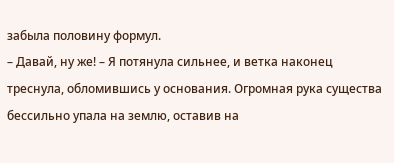забыла половину формул.
– Давай, ну же! – Я потянула сильнее, и ветка наконец треснула, обломившись у основания. Огромная рука существа бессильно упала на землю, оставив на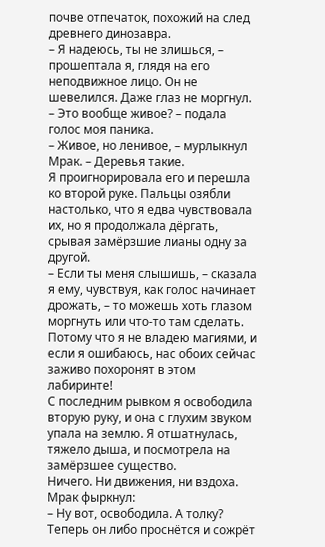почве отпечаток, похожий на след древнего динозавра.
– Я надеюсь, ты не злишься, – прошептала я, глядя на его неподвижное лицо. Он не шевелился. Даже глаз не моргнул.
– Это вообще живое? – подала голос моя паника.
– Живое, но ленивое, – мурлыкнул Мрак. – Деревья такие.
Я проигнорировала его и перешла ко второй руке. Пальцы озябли настолько, что я едва чувствовала их, но я продолжала дёргать, срывая замёрзшие лианы одну за другой.
– Если ты меня слышишь, – сказала я ему, чувствуя, как голос начинает дрожать, – то можешь хоть глазом моргнуть или что-то там сделать. Потому что я не владею магиями, и если я ошибаюсь, нас обоих сейчас заживо похоронят в этом лабиринте!
С последним рывком я освободила вторую руку, и она с глухим звуком упала на землю. Я отшатнулась, тяжело дыша, и посмотрела на замёрзшее существо.
Ничего. Ни движения, ни вздоха.
Мрак фыркнул:
– Ну вот, освободила. А толку? Теперь он либо проснётся и сожрёт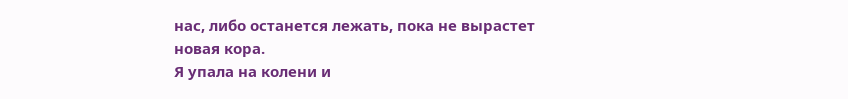нас, либо останется лежать, пока не вырастет новая кора.
Я упала на колени и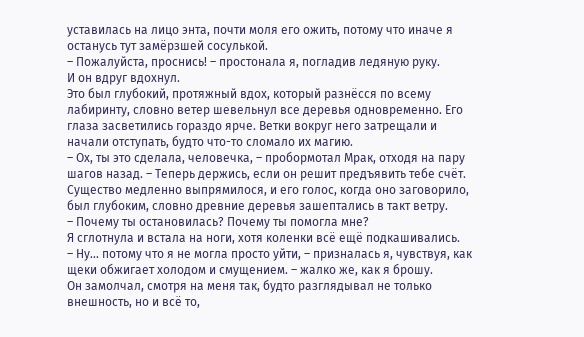уставилась на лицо энта, почти моля его ожить, потому что иначе я останусь тут замёрзшей сосулькой.
– Пожалуйста, проснись! – простонала я, погладив ледяную руку.
И он вдруг вдохнул.
Это был глубокий, протяжный вдох, который разнёсся по всему лабиринту, словно ветер шевельнул все деревья одновременно. Его глаза засветились гораздо ярче. Ветки вокруг него затрещали и начали отступать, будто что-то сломало их магию.
– Ох, ты это сделала, человечка, – пробормотал Мрак, отходя на пару шагов назад. – Теперь держись, если он решит предъявить тебе счёт.
Существо медленно выпрямилося, и его голос, когда оно заговорило, был глубоким, словно древние деревья зашептались в такт ветру.
– Почему ты остановилась? Почему ты помогла мне?
Я сглотнула и встала на ноги, хотя коленки всё ещё подкашивались.
– Ну… потому что я не могла просто уйти, – призналась я, чувствуя, как щеки обжигает холодом и смущением. – жалко же, как я брошу.
Он замолчал, смотря на меня так, будто разглядывал не только внешность, но и всё то,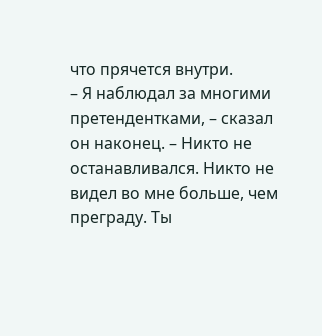что прячется внутри.
– Я наблюдал за многими претендентками, – сказал он наконец. – Никто не останавливался. Никто не видел во мне больше, чем преграду. Ты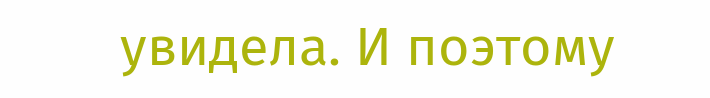увидела. И поэтому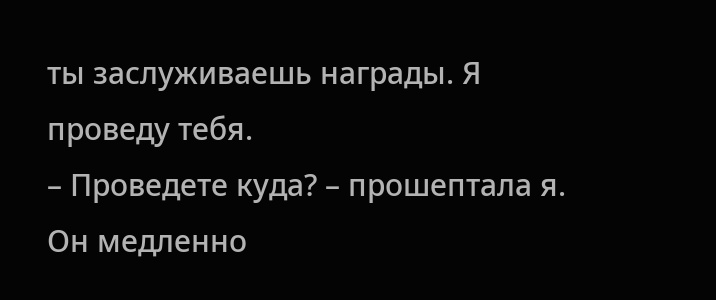ты заслуживаешь награды. Я проведу тебя.
– Проведете куда? – прошептала я.
Он медленно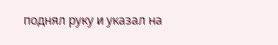поднял руку и указал на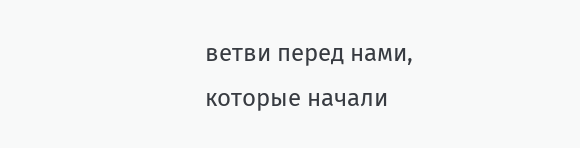ветви перед нами, которые начали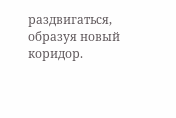раздвигаться, образуя новый коридор.